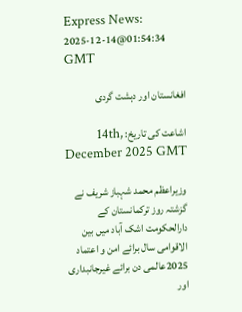Express News:
2025-12-14@01:54:34 GMT

افغانستان اور دہشت گردی

اشاعت کی تاریخ: 14th, December 2025 GMT

وزیراعظم محمد شہباز شریف نے گزشتہ روز ترکمانستان کے دارالحکومت اشک آباد میں بین الاقوامی سال برائے امن و اعتماد 2025عالمی دن برائے غیرجانبداری اور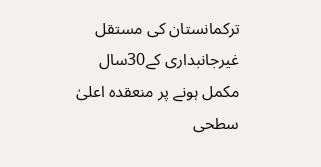ترکمانستان کی مستقل غیرجانبداری کے30سال مکمل ہونے پر منعقدہ اعلیٰ سطحی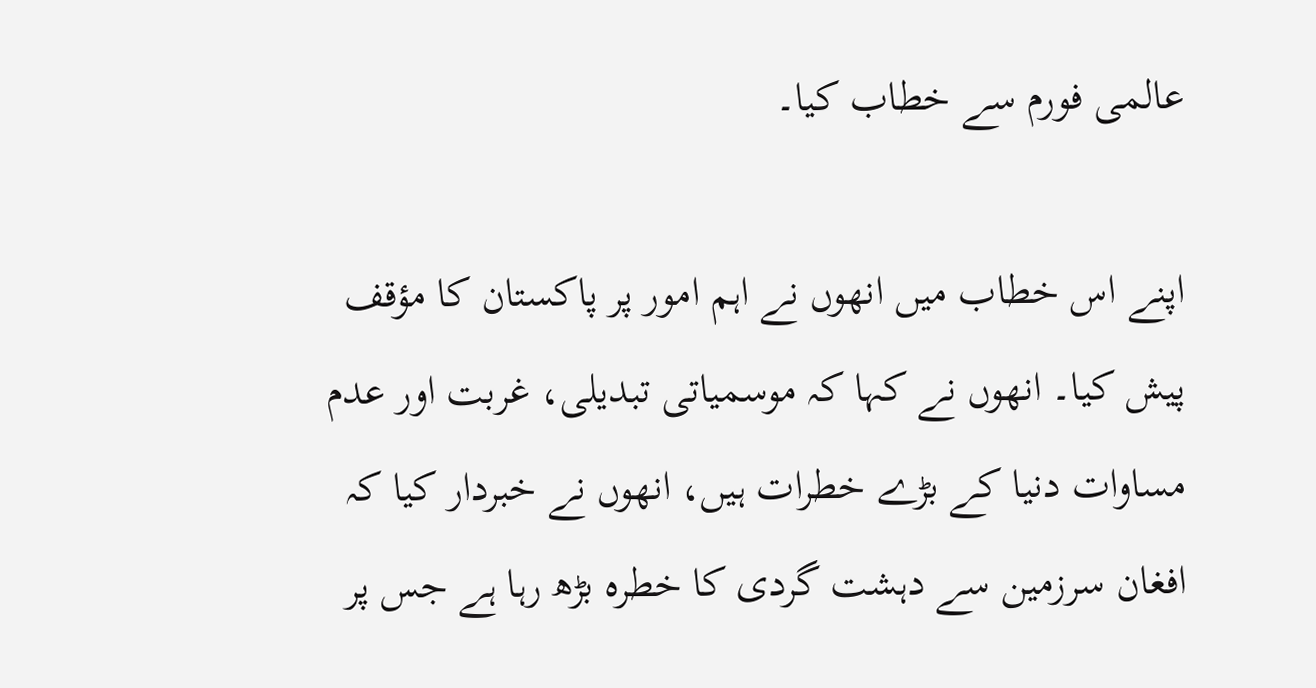عالمی فورم سے خطاب کیا۔

اپنے اس خطاب میں انھوں نے اہم امور پر پاکستان کا مؤقف پیش کیا۔ انھوں نے کہا کہ موسمیاتی تبدیلی، غربت اور عدم مساوات دنیا کے بڑے خطرات ہیں، انھوں نے خبردار کیا کہ افغان سرزمین سے دہشت گردی کا خطرہ بڑھ رہا ہے جس پر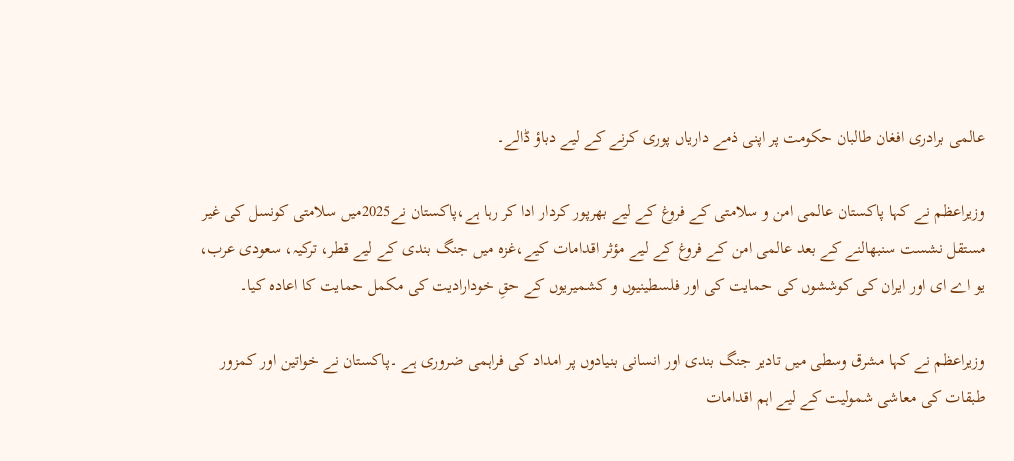عالمی برادری افغان طالبان حکومت پر اپنی ذمے داریاں پوری کرنے کے لیے دباؤ ڈالے۔

وزیراعظم نے کہا پاکستان عالمی امن و سلامتی کے فروغ کے لیے بھرپور کردار ادا کر رہا ہے،پاکستان نے2025میں سلامتی کونسل کی غیر مستقل نشست سنبھالنے کے بعد عالمی امن کے فروغ کے لیے مؤثر اقدامات کیے،غزہ میں جنگ بندی کے لیے قطر، ترکیہ، سعودی عرب، یو اے ای اور ایران کی کوششوں کی حمایت کی اور فلسطینیوں و کشمیریوں کے حقِ خودارادیت کی مکمل حمایت کا اعادہ کیا۔

وزیراعظم نے کہا مشرق وسطی میں تادیر جنگ بندی اور انسانی بنیادوں پر امداد کی فراہمی ضروری ہے ۔پاکستان نے خواتین اور کمزور طبقات کی معاشی شمولیت کے لیے اہم اقدامات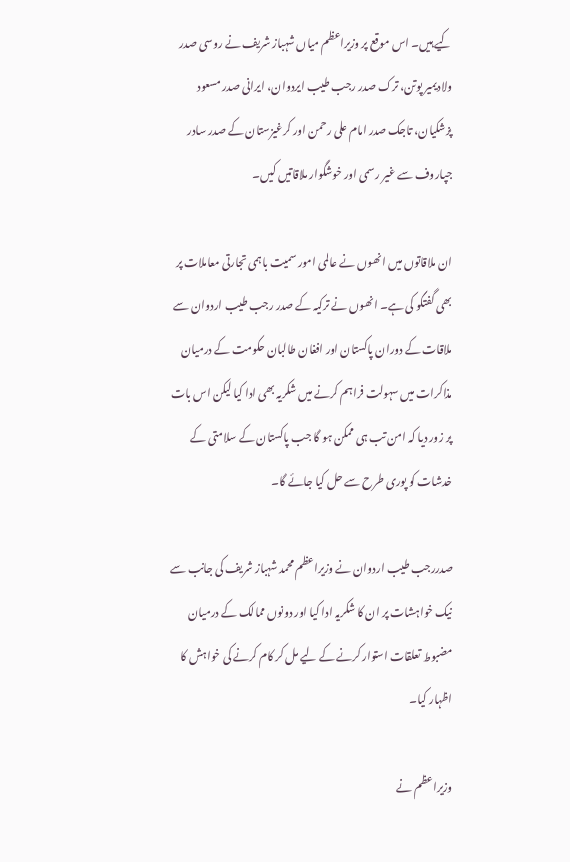کیے ہیں۔ اس موقع پر وزیراعظم میاں شہباز شریف نے روسی صدر ولادیمیر پوتن، ترک صدر رجب طیب ایردوان، ایرانی صدر مسعود پزشکیان، تاجک صدر امام علی رحمن اور کرغیزستان کے صدر سادر جپاروف سے غیر رسمی اور خوشگوار ملاقاتیں کیں۔

ان ملاقاتوں میں انھوں نے عالمی امور سمیت باہمی تجارتی معاملات پر بھی گفتگو کی ہے۔ انھوں نے ترکیہ کے صدر رجب طیب اردوان سے ملاقات کے دوران پاکستان اور افغان طالبان حکومت کے درمیان مذاکرات میں سہولت فراہم کرنے میں شکریہ بھی ادا کیا لیکن اس بات پر زور دیا کہ امن تب ہی ممکن ہو گا جب پاکستان کے سلامتی کے خدشات کو پوری طرح سے حل کیا جائے گا۔

صدررجب طیب اردوان نے وزیراعظم محمد شہباز شریف کی جانب سے نیک خواہشات پر ان کا شکریہ ادا کیا اور دونوں ممالک کے درمیان مضبوط تعلقات استوار کرنے کے لیے مل کر کام کرنے کی خواہش کا اظہار کیا۔

وزیراعظم نے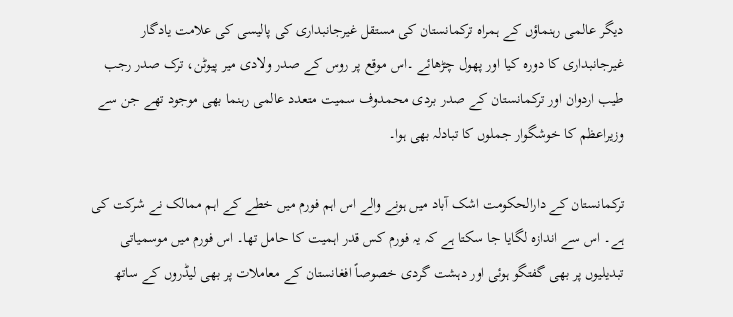دیگر عالمی رہنماؤں کے ہمراہ ترکمانستان کی مستقل غیرجانبداری کی پالیسی کی علامت یادگار غیرجانبداری کا دورہ کیا اور پھول چڑھائے ۔اس موقع پر روس کے صدر ولادی میر پیوٹن، ترک صدر رجب طیب اردوان اور ترکمانستان کے صدر بردی محمدوف سمیت متعدد عالمی رہنما بھی موجود تھے جن سے وزیراعظم کا خوشگوار جملوں کا تبادلہ بھی ہوا۔

ترکمانستان کے دارالحکومت اشک آباد میں ہونے والے اس اہم فورم میں خطے کے اہم ممالک نے شرکت کی ہے۔ اس سے اندازہ لگایا جا سکتا ہے کہ یہ فورم کس قدر اہمیت کا حامل تھا۔ اس فورم میں موسمیاتی تبدیلیوں پر بھی گفتگو ہوئی اور دہشت گردی خصوصاً افغانستان کے معاملات پر بھی لیڈروں کے ساتھ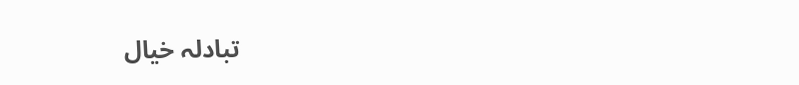تبادلہ خیال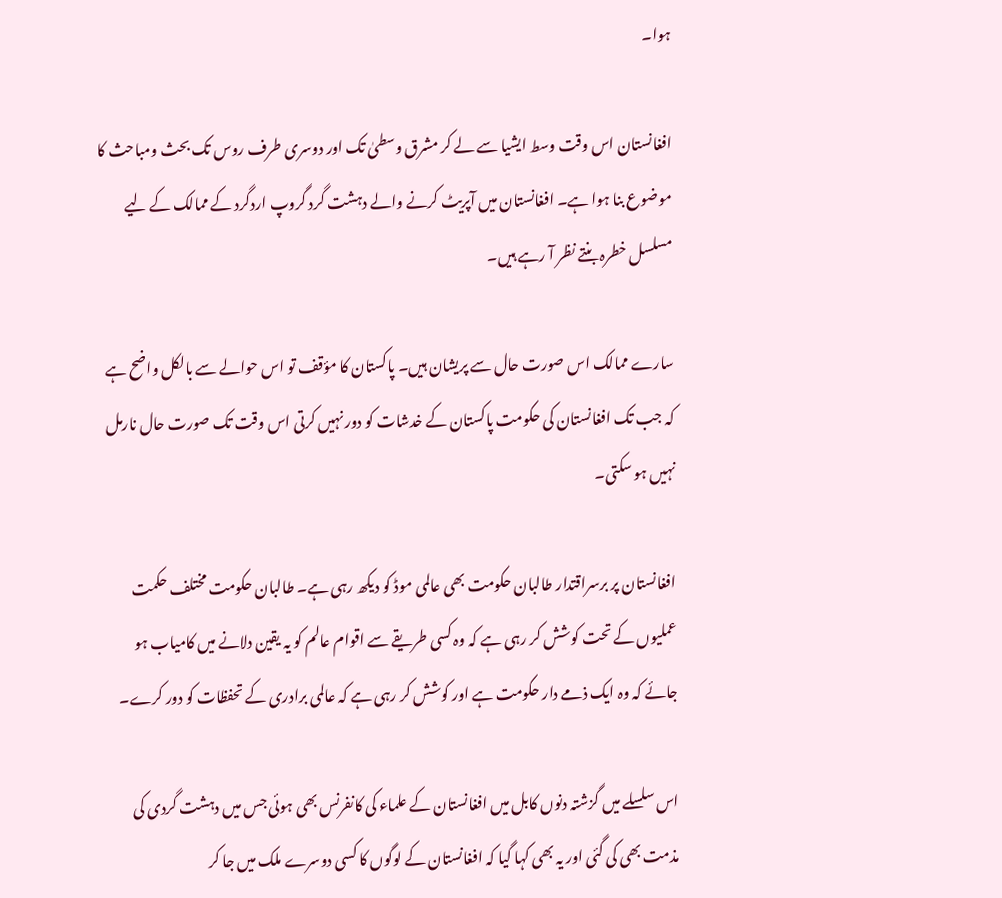ہوا۔

افغانستان اس وقت وسط ایشیا سے لے کر مشرق وسطیٰ تک اور دوسری طرف روس تک بحث ومباحث کا موضوع بنا ہوا ہے۔ افغانستان میں آپریٹ کرنے والے دہشت گرد گروپ اردگرد کے ممالک کے لیے مسلسل خطرہ بنتے نظر آ رہے ہیں۔

سارے ممالک اس صورت حال سے پریشان ہیں۔ پاکستان کا مؤقف تو اس حوالے سے بالکل واضح ہے کہ جب تک افغانستان کی حکومت پاکستان کے خدشات کو دور نہیں کرتی اس وقت تک صورت حال نارمل نہیں ہو سکتی۔

افغانستان پر برسراقتدار طالبان حکومت بھی عالمی موڈ کو دیکھ رہی ہے۔ طالبان حکومت مختلف حکمت عملیوں کے تحت کوشش کر رہی ہے کہ وہ کسی طریقے سے اقوام عالم کو یہ یقین دلانے میں کامیاب ہو جائے کہ وہ ایک ذمے دار حکومت ہے اور کوشش کر رہی ہے کہ عالمی برادری کے تحفظات کو دور کرے۔

اس سلسلے میں گزشتہ دنوں کابل میں افغانستان کے علماء کی کانفرنس بھی ہوئی جس میں دہشت گردی کی مذمت بھی کی گئی اور یہ بھی کہا گیا کہ افغانستان کے لوگوں کا کسی دوسرے ملک میں جا کر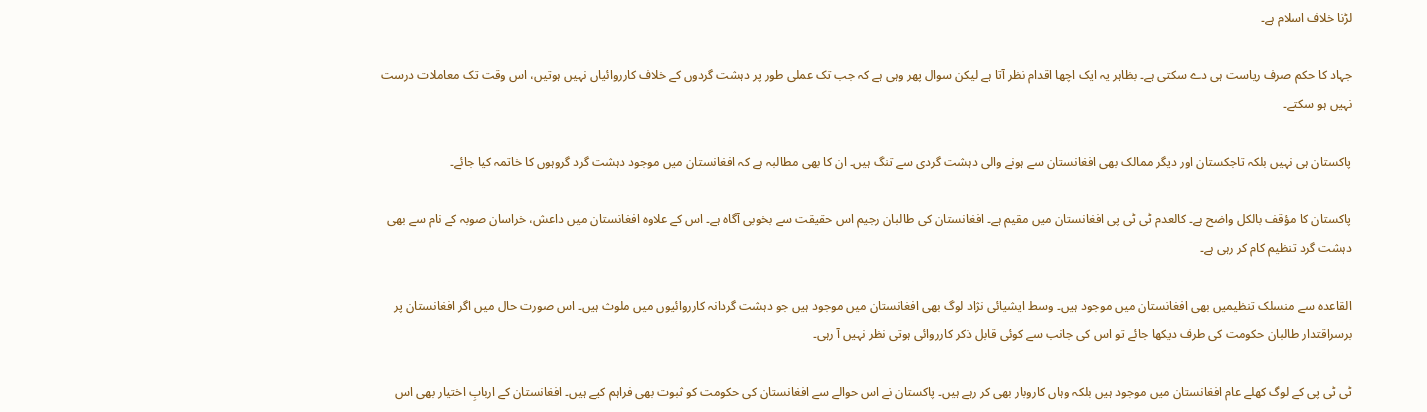لڑنا خلاف اسلام ہے۔

جہاد کا حکم صرف ریاست ہی دے سکتی ہے۔ بظاہر یہ ایک اچھا اقدام نظر آتا ہے لیکن سوال پھر وہی ہے کہ جب تک عملی طور پر دہشت گردوں کے خلاف کارروائیاں نہیں ہوتیں، اس وقت تک معاملات درست نہیں ہو سکتے۔

پاکستان ہی نہیں بلکہ تاجکستان اور دیگر ممالک بھی افغانستان سے ہونے والی دہشت گردی سے تنگ ہیں۔ ان کا بھی مطالبہ ہے کہ افغانستان میں موجود دہشت گرد گروہوں کا خاتمہ کیا جائے۔

پاکستان کا مؤقف بالکل واضح ہے۔ کالعدم ٹی ٹی پی افغانستان میں مقیم ہے۔ افغانستان کی طالبان رجیم اس حقیقت سے بخوبی آگاہ ہے۔ اس کے علاوہ افغانستان میں داعش، خراسان صوبہ کے نام سے بھی دہشت گرد تنظیم کام کر رہی ہے۔

القاعدہ سے منسلک تنظیمیں بھی افغانستان میں موجود ہیں۔ وسط ایشیائی نژاد لوگ بھی افغانستان میں موجود ہیں جو دہشت گردانہ کارروائیوں میں ملوث ہیں۔ اس صورت حال میں اگر افغانستان پر برسراقتدار طالبان حکومت کی طرف دیکھا جائے تو اس کی جانب سے کوئی قابل ذکر کارروائی ہوتی نظر نہیں آ رہی۔

ٹی ٹی پی کے لوگ کھلے عام افغانستان میں موجود ہیں بلکہ وہاں کاروبار بھی کر رہے ہیں۔ پاکستان نے اس حوالے سے افغانستان کی حکومت کو ثبوت بھی فراہم کیے ہیں۔ افغانستان کے اربابِ اختیار بھی اس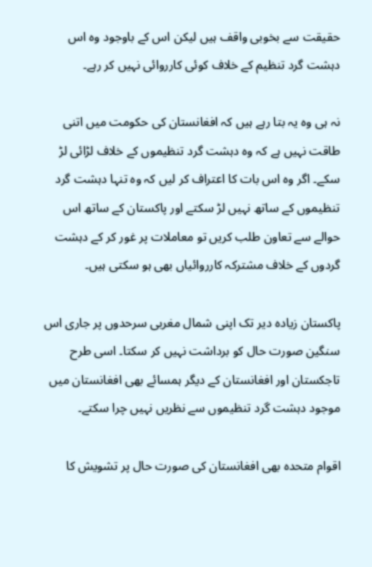حقیقت سے بخوبی واقف ہیں لیکن اس کے باوجود وہ اس دہشت گرد تنظیم کے خلاف کوئی کارروائی نہیں کر رہے۔

نہ ہی وہ یہ بتا رہے ہیں کہ افغانستان کی حکومت میں اتنی طاقت نہیں ہے کہ وہ دہشت گرد تنظیموں کے خلاف لڑائی لڑ سکے۔ اگر وہ اس بات کا اعتراف کر لیں کہ وہ تنہا دہشت گرد تنظیموں کے ساتھ نہیں لڑ سکتے اور پاکستان کے ساتھ اس حوالے سے تعاون طلب کریں تو معاملات پر غور کر کے دہشت گردوں کے خلاف مشترکہ کارروائیاں بھی ہو سکتی ہیں۔

پاکستان زیادہ دیر تک اپنی شمال مغربی سرحدوں پر جاری اس سنگین صورت حال کو برداشت نہیں کر سکتا۔ اسی طرح تاجکستان اور افغانستان کے دیگر ہمسائے بھی افغانستان میں موجود دہشت گرد تنظیموں سے نظریں نہیں چرا سکتے۔

اقوام متحدہ بھی افغانستان کی صورت حال پر تشویش کا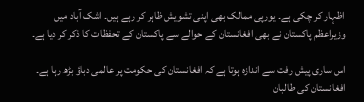اظہار کر چکی ہے۔ یورپی ممالک بھی اپنی تشویش ظاہر کر رہے ہیں۔ اشک آباد میں وزیراعظم پاکستان نے بھی افغانستان کے حوالے سے پاکستان کے تحفظات کا ذکر کر دیا ہے۔

اس ساری پیش رفت سے اندازہ ہوتا ہے کہ افغانستان کی حکومت پر عالمی دباؤ بڑھ رہا ہے۔ افغانستان کی طالبان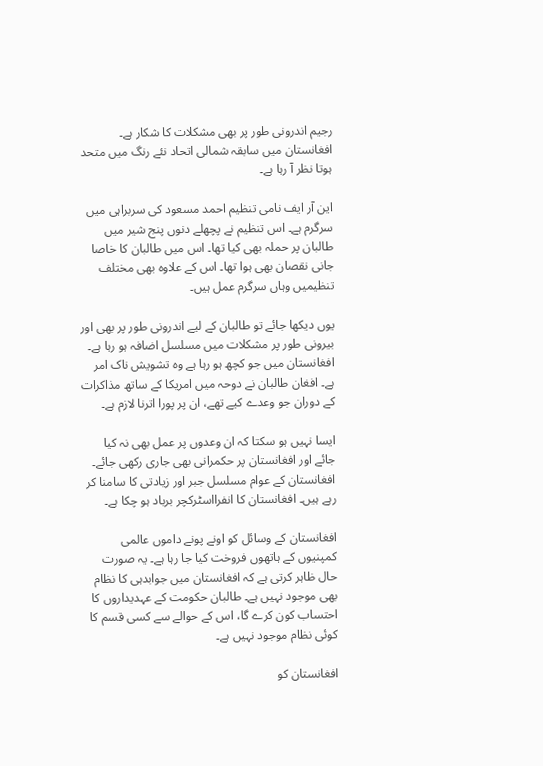رجیم اندرونی طور پر بھی مشکلات کا شکار ہے۔ افغانستان میں سابقہ شمالی اتحاد نئے رنگ میں متحد ہوتا نظر آ رہا ہے۔

این آر ایف نامی تنظیم احمد مسعود کی سربراہی میں سرگرم ہے۔ اس تنظیم نے پچھلے دنوں پنج شیر میں طالبان پر حملہ بھی کیا تھا۔ اس میں طالبان کا خاصا جانی نقصان بھی ہوا تھا۔ اس کے علاوہ بھی مختلف تنظیمیں وہاں سرگرم عمل ہیں۔

یوں دیکھا جائے تو طالبان کے لیے اندرونی طور پر بھی اور بیرونی طور پر مشکلات میں مسلسل اضافہ ہو رہا ہے۔ افغانستان میں جو کچھ ہو رہا ہے وہ تشویش ناک امر ہے۔ افغان طالبان نے دوحہ میں امریکا کے ساتھ مذاکرات کے دوران جو وعدے کیے تھے، ان پر پورا اترنا لازم ہے۔

ایسا نہیں ہو سکتا کہ ان وعدوں پر عمل بھی نہ کیا جائے اور افغانستان پر حکمرانی بھی جاری رکھی جائے۔ افغانستان کے عوام مسلسل جبر اور زیادتی کا سامنا کر رہے ہیں۔ افغانستان کا انفرااسٹرکچر برباد ہو چکا ہے۔

افغانستان کے وسائل کو اونے پونے داموں عالمی کمپنیوں کے ہاتھوں فروخت کیا جا رہا ہے۔ یہ صورت حال ظاہر کرتی ہے کہ افغانستان میں جوابدہی کا نظام بھی موجود نہیں ہے۔ طالبان حکومت کے عہدیداروں کا احتساب کون کرے گا، اس کے حوالے سے کسی قسم کا کوئی نظام موجود نہیں ہے۔

افغانستان کو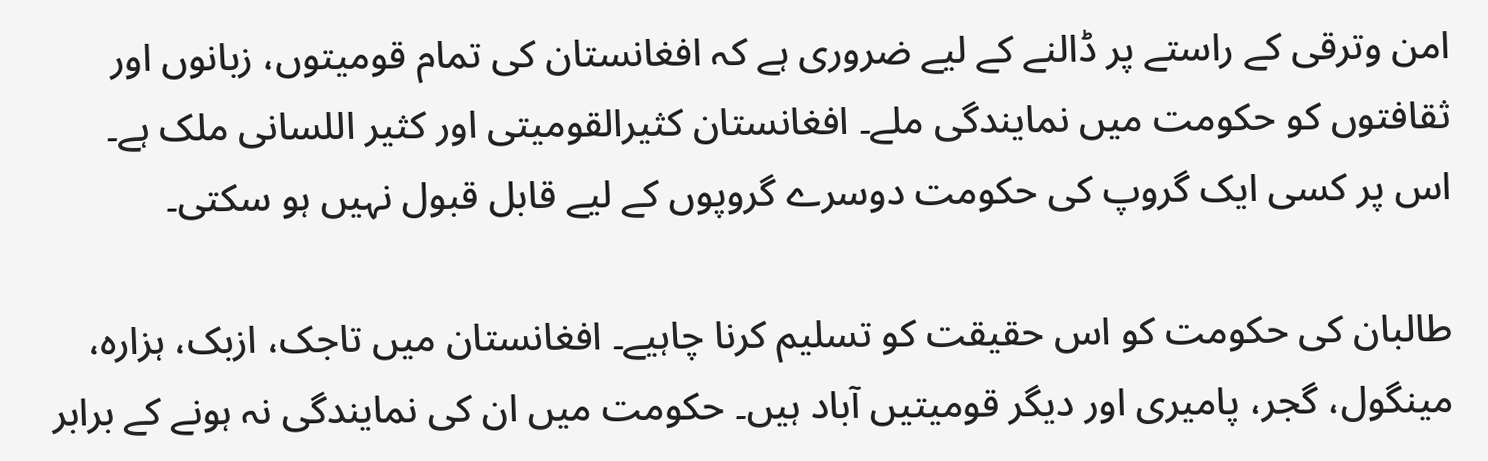امن وترقی کے راستے پر ڈالنے کے لیے ضروری ہے کہ افغانستان کی تمام قومیتوں، زبانوں اور ثقافتوں کو حکومت میں نمایندگی ملے۔ افغانستان کثیرالقومیتی اور کثیر اللسانی ملک ہے۔ اس پر کسی ایک گروپ کی حکومت دوسرے گروپوں کے لیے قابل قبول نہیں ہو سکتی۔

طالبان کی حکومت کو اس حقیقت کو تسلیم کرنا چاہیے۔ افغانستان میں تاجک، ازبک، ہزارہ، مینگول، گجر، پامیری اور دیگر قومیتیں آباد ہیں۔ حکومت میں ان کی نمایندگی نہ ہونے کے برابر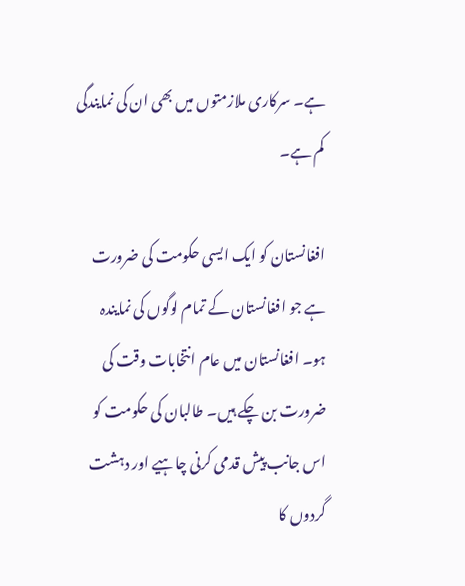ہے۔ سرکاری ملازمتوں میں بھی ان کی نمایندگی کم ہے۔

افغانستان کو ایک ایسی حکومت کی ضرورت ہے جو افغانستان کے تمام لوگوں کی نمایندہ ہو۔ افغانستان میں عام انتخابات وقت کی ضرورت بن چکے ہیں۔ طالبان کی حکومت کو اس جانب پیش قدمی کرنی چاہیے اور دہشت گردوں کا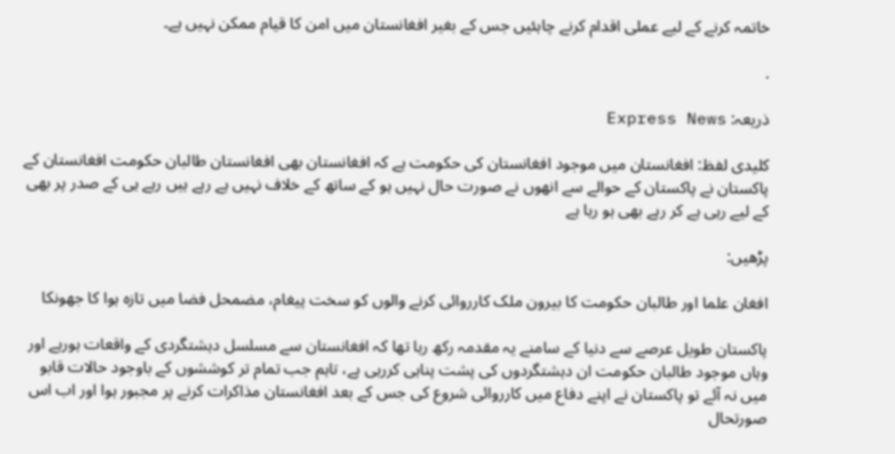خاتمہ کرنے کے لیے عملی اقدام کرنے چاہئیں جس کے بغیر افغانستان میں امن کا قیام ممکن نہیں ہے۔

.

ذریعہ: Express News

کلیدی لفظ: افغانستان میں موجود افغانستان کی حکومت ہے کہ افغانستان بھی افغانستان طالبان حکومت افغانستان کے پاکستان نے پاکستان کے حوالے سے انھوں نے صورت حال نہیں ہو کے ساتھ کے خلاف نہیں ہے رہے ہیں رہے ہی کے صدر پر بھی کے لیے رہی ہے کر رہے بھی ہو رہا ہے

پڑھیں:

افغان علما اور طالبان حکومت کا بیرون ملک کارروائی کرنے والوں کو سخت پیغام، مضمحل فضا میں تازہ ہوا کا جھونکا

پاکستان طویل عرصے سے دنیا کے سامنے یہ مقدمہ رکھ رہا تھا کہ افغانستان سے مسلسل دہشتگردی کے واقعات ہورہے اور وہاں موجود طالبان حکومت ان دہشتگردوں کی پشت پناہی کررہی ہے، تاہم جب تمام تر کوششوں کے باوجود حالات قابو میں نہ آئے تو پاکستان نے اپنے دفاع میں کارروائی شروع کی جس کے بعد افغانستان مذاکرات کرنے پر مجبور ہوا اور اب اس صورتحال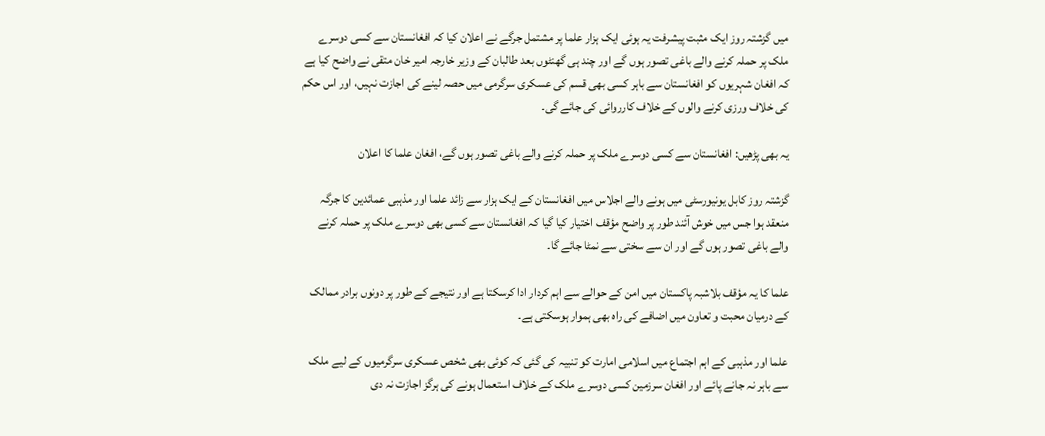میں گزشتہ روز ایک مثبت پیشرفت یہ ہوئی ایک ہزار علما پر مشتمل جرگے نے اعلان کیا کہ افغانستان سے کسی دوسرے ملک پر حملہ کرنے والے باغی تصور ہوں گے اور چند ہی گھنٹوں بعد طالبان کے وزیر خارجہ امیر خان متقی نے واضح کیا ہے کہ افغان شہریوں کو افغانستان سے باہر کسی بھی قسم کی عسکری سرگرمی میں حصہ لینے کی اجازت نہیں، اور اس حکم کی خلاف ورزی کرنے والوں کے خلاف کارروائی کی جائے گی۔

یہ بھی پڑھیں: افغانستان سے کسی دوسرے ملک پر حملہ کرنے والے باغی تصور ہوں گے، افغان علما کا اعلان

گزشتہ روز کابل یونیورسٹی میں ہونے والے اجلاس میں افغانستان کے ایک ہزار سے زائد علما اور مذہبی عمائدین کا جرگہ منعقد ہوا جس میں خوش آئند طور پر واضح مؤقف اختیار کیا گیا کہ افغانستان سے کسی بھی دوسرے ملک پر حملہ کرنے والے باغی تصور ہوں گے اور ان سے سختی سے نمٹا جائے گا۔

علما کا یہ مؤقف بلاشبہ پاکستان میں امن کے حوالے سے اہم کردار ادا کرسکتا ہے اور نتیجے کے طور پر دونوں برادر ممالک کے درمیان محبت و تعاون میں اضافے کی راہ بھی ہموار ہوسکتی ہے۔

علما اور مذہبی کے اہم اجتماع میں اسلامی امارت کو تنبیہ کی گئی کہ کوئی بھی شخص عسکری سرگرمیوں کے لیے ملک سے باہر نہ جانے پائے اور افغان سرزمین کسی دوسرے ملک کے خلاف استعمال ہونے کی ہرگز اجازت نہ دی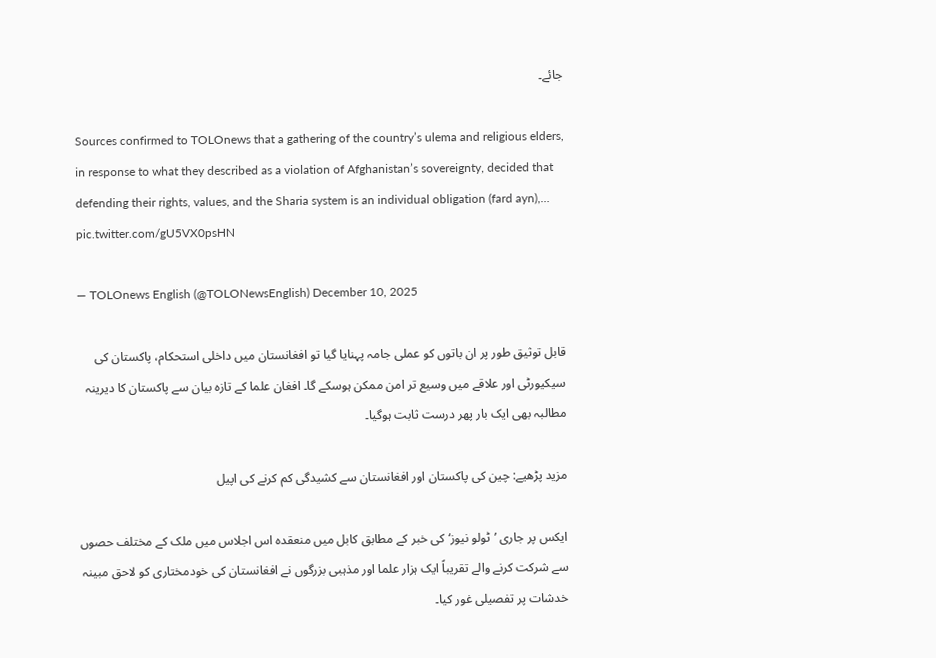جائے۔

Sources confirmed to TOLOnews that a gathering of the country’s ulema and religious elders, in response to what they described as a violation of Afghanistan’s sovereignty, decided that defending their rights, values, and the Sharia system is an individual obligation (fard ayn),… pic.twitter.com/gU5VX0psHN

— TOLOnews English (@TOLONewsEnglish) December 10, 2025

قابل توثیق طور پر ان باتوں کو عملی جامہ پہنایا گیا تو افغانستان میں داخلی استحکام، پاکستان کی سیکیورٹی اور علاقے میں وسیع تر امن ممکن ہوسکے گا۔ افغان علما کے تازہ بیان سے پاکستان کا دیرینہ مطالبہ بھی ایک بار پھر درست ثابت ہوگیا۔

مزید پڑھیے: چین کی پاکستان اور افغانستان سے کشیدگی کم کرنے کی اپیل

ایکس پر جاری ’ٹولو نیوز‘ کی خبر کے مطابق کابل میں منعقدہ اس اجلاس میں ملک کے مختلف حصوں سے شرکت کرنے والے تقریباً ایک ہزار علما اور مذہبی بزرگوں نے افغانستان کی خودمختاری کو لاحق مبینہ خدشات پر تفصیلی غور کیا۔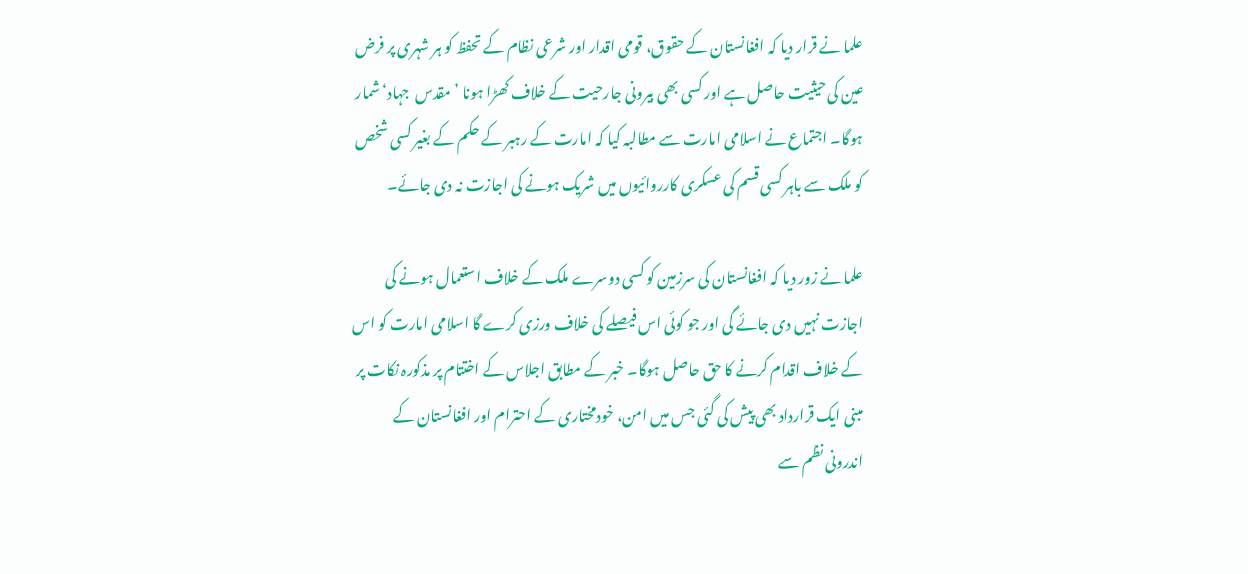علما نے قرار دیا کہ افغانستان کے حقوق، قومی اقدار اور شرعی نظام کے تحفظ کو ہر شہری پر فرض عین کی حیثیت حاصل ہے اور کسی بھی بیرونی جارحیت کے خلاف کھڑا ہونا ’مقدس  جہاد‘ شمار ہوگا۔ اجتماع نے اسلامی امارت سے مطالبہ کیا کہ امارت کے رہبر کے حکم کے بغیر کسی شخص کو ملک سے باہر کسی قسم کی عسکری کارروائیوں میں شریک ہونے کی اجازت نہ دی جائے۔

علما نے زور دیا کہ افغانستان کی سرزمین کو کسی دوسرے ملک کے خلاف استعمال ہونے کی اجازت نہیں دی جائے گی اور جو کوئی اس فیصلے کی خلاف ورزی کرے گا اسلامی امارت کو اس کے خلاف اقدام کرنے کا حق حاصل ہوگا۔ خبر کے مطابق اجلاس کے اختتام پر مذکورہ نکات پر مبنی ایک قرارداد بھی پیش کی گئی جس میں امن، خودمختاری کے احترام اور افغانستان کے اندرونی نظم سے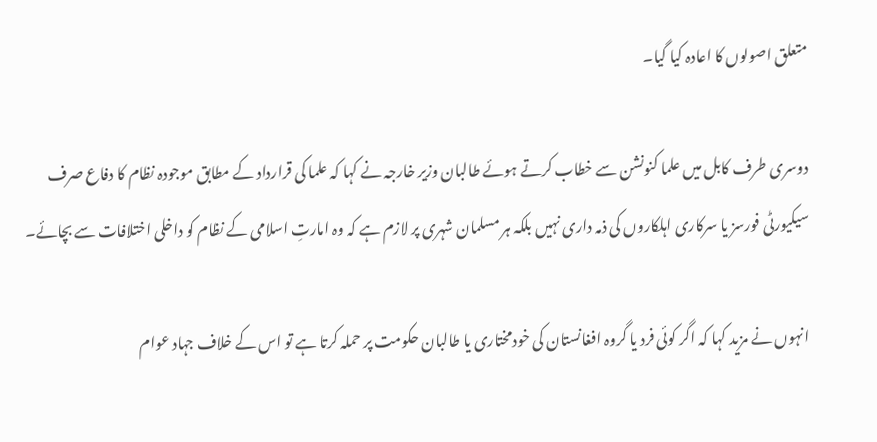متعلق اصولوں کا اعادہ کیا گیا۔

دوسری طرف کابل میں علما کنونشن سے خطاب کرتے ہوئے طالبان وزیر خارجہ نے کہا کہ علما کی قرارداد کے مطابق موجودہ نظام کا دفاع صرف سیکیورٹی فورسز یا سرکاری اہلکاروں کی ذمہ داری نہیں بلکہ ہر مسلمان شہری پر لازم ہے کہ وہ امارتِ اسلامی کے نظام کو داخلی اختلافات سے بچائے۔

انہوں نے مزید کہا کہ اگر کوئی فرد یا گروہ افغانستان کی خودمختاری یا طالبان حکومت پر حملہ کرتا ہے تو اس کے خلاف جہاد عوام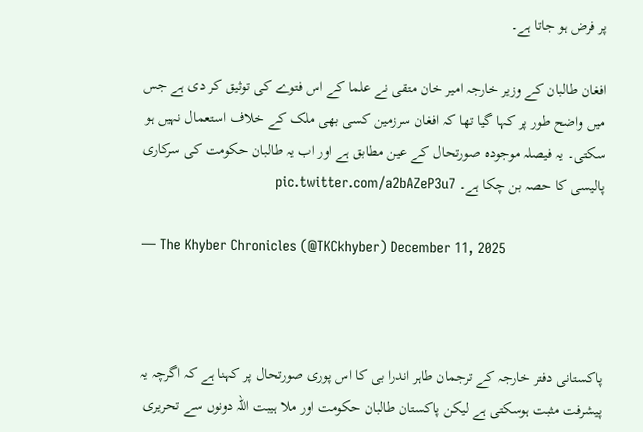پر فرض ہو جاتا ہے۔

افغان طالبان کے وزیر خارجہ امیر خان متقی نے علما کے اس فتوے کی توثیق کر دی ہے جس میں واضح طور پر کہا گیا تھا کہ افغان سرزمین کسی بھی ملک کے خلاف استعمال نہیں ہو سکتی۔ یہ فیصلہ موجودہ صورتحال کے عین مطابق ہے اور اب یہ طالبان حکومت کی سرکاری پالیسی کا حصہ بن چکا ہے۔ pic.twitter.com/a2bAZeP3u7

— The Khyber Chronicles (@TKCkhyber) December 11, 2025



پاکستانی دفتر خارجہ کے ترجمان طاہر اندرا بی کا اس پوری صورتحال پر کہنا ہے کہ اگرچہ یہ پیشرفت مثبت ہوسکتی ہے لیکن پاکستان طالبان حکومت اور ملا ہیبت اللہ دونوں سے تحریری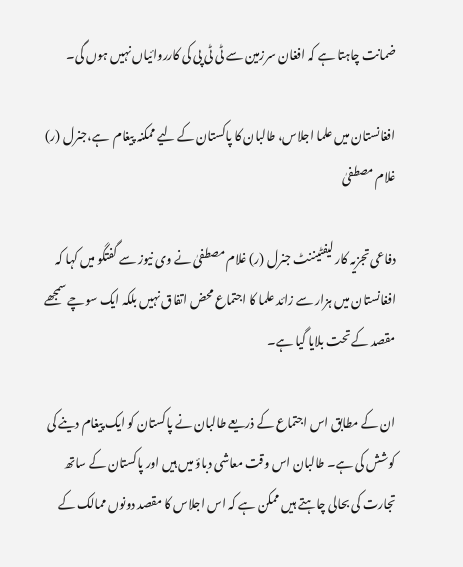ضمانت چاہتا ہے کہ افغان سرزمین سے ٹی ٹی پی کی کارروائیاں نہیں ہوں گی۔

افغانستان میں علما اجلاس، طالبان کا پاکستان کے لیے ممکنہ پیغام  ہے،جنرل (ر) غلام مصطفیٰ

دفاعی تجزیہ کار لیفٹیننٹ جنرل (ر) غلام مصطفیٰ نے وی نیوز سے گفتگو میں کہا کہ افغانستان میں ہزار سے زائد علما کا اجتماع محض اتفاق نہیں بلکہ ایک سوچے سمجھے مقصد کے تحت بلایا گیا ہے۔

ان کے مطابق اس اجتماع کے ذریعے طالبان نے پاکستان کو ایک پیغام دینے کی کوشش کی ہے۔ طالبان اس وقت معاشی دباؤ میں ہیں اور پاکستان کے ساتھ تجارت کی بحالی چاہتے ہیں ممکن ہے کہ اس اجلاس کا مقصد دونوں ممالک کے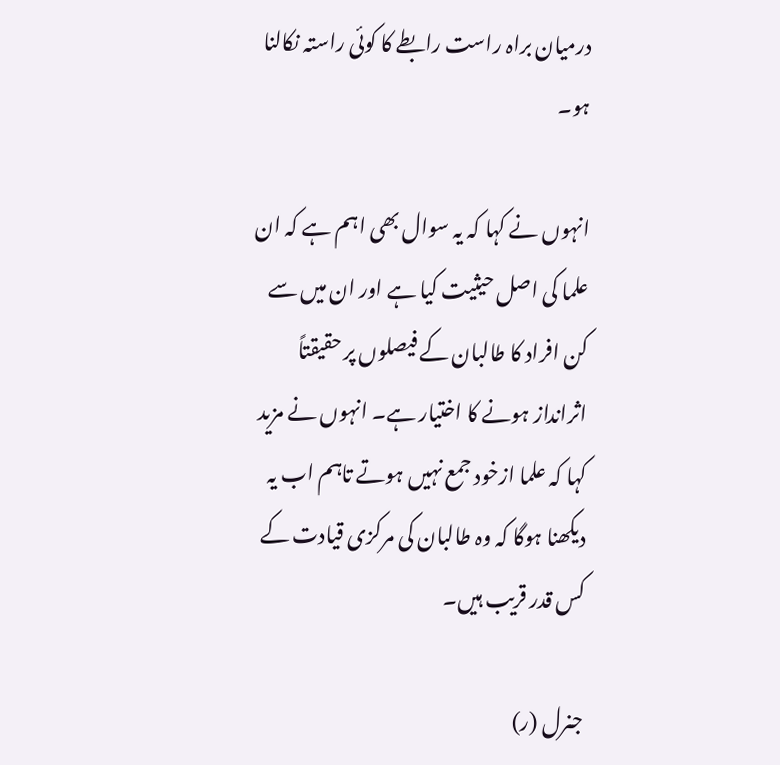درمیان براہ راست رابطے کا کوئی راستہ نکالنا ہو۔

انہوں نے کہا کہ یہ سوال بھی اہم ہے کہ ان علما کی اصل حیثیت کیا ہے اور ان میں سے کن افراد کا طالبان کے فیصلوں پر حقیقتاً اثرانداز ہونے کا اختیار ہے۔ انہوں نے مزید کہا کہ علما ازخود جمع نہیں ہوتے تاہم اب یہ دیکھنا ہوگا کہ وہ طالبان کی مرکزی قیادت کے کس قدر قریب ہیں۔

جنرل (ر)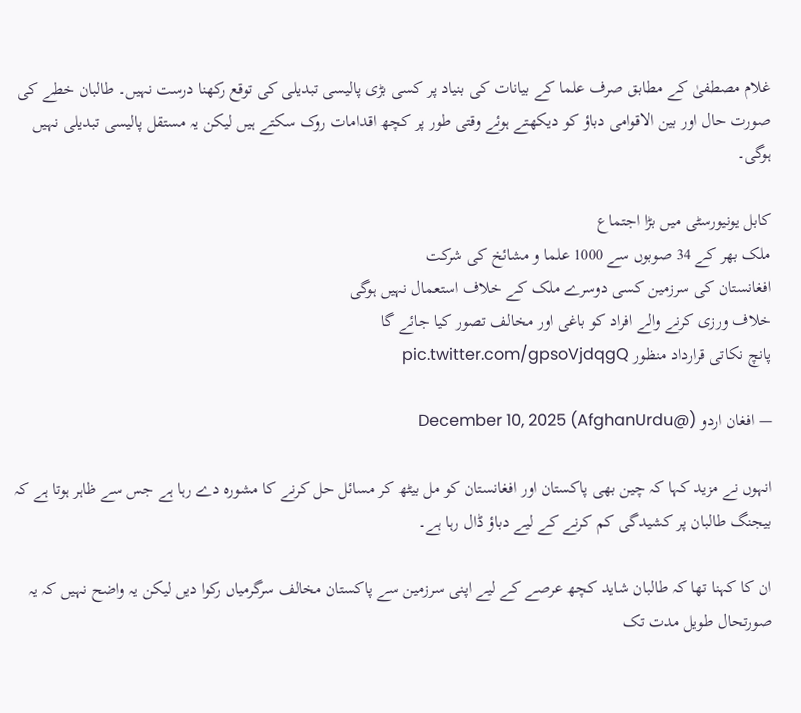غلام مصطفیٰ کے مطابق صرف علما کے بیانات کی بنیاد پر کسی بڑی پالیسی تبدیلی کی توقع رکھنا درست نہیں۔ طالبان خطے کی صورت حال اور بین الاقوامی دباؤ کو دیکھتے ہوئے وقتی طور پر کچھ اقدامات روک سکتے ہیں لیکن یہ مستقل پالیسی تبدیلی نہیں ہوگی۔

کابل یونیورسٹی میں بڑا اجتماع
ملک بھر کے 34 صوبوں سے 1000 علما و مشائخ کی شرکت
افغانستان کی سرزمین کسی دوسرے ملک کے خلاف استعمال نہیں ہوگی
خلاف ورزی کرنے والے افراد کو باغی اور مخالف تصور کیا جائے گا
پانچ نکاتی قرارداد منظور pic.twitter.com/gpsoVjdqgQ

— افغان اردو (@AfghanUrdu) December 10, 2025

انہوں نے مزید کہا کہ چین بھی پاکستان اور افغانستان کو مل بیٹھ کر مسائل حل کرنے کا مشورہ دے رہا ہے جس سے ظاہر ہوتا ہے کہ بیجنگ طالبان پر کشیدگی کم کرنے کے لیے دباؤ ڈال رہا ہے۔

ان کا کہنا تھا کہ طالبان شاید کچھ عرصے کے لیے اپنی سرزمین سے پاکستان مخالف سرگرمیاں رکوا دیں لیکن یہ واضح نہیں کہ یہ صورتحال طویل مدت تک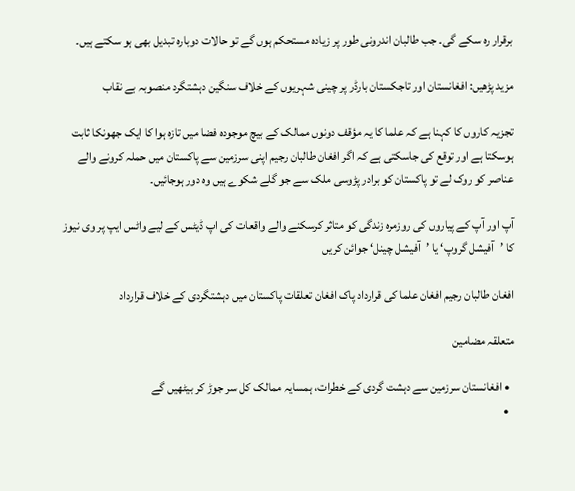برقرار رہ سکے گی۔ جب طالبان اندرونی طور پر زیادہ مستحکم ہوں گے تو حالات دوبارہ تبدیل بھی ہو سکتے ہیں۔

مزید پڑھیں: افغانستان اور تاجکستان بارڈر پر چینی شہریوں کے خلاف سنگین دہشتگرد منصوبہ بے نقاب

تجزیہ کاروں کا کہنا ہے کہ علما کا یہ مؤقف دونوں ممالک کے بیچ موجودہ فضا میں تازہ ہوا کا ایک جھونکا ثابت ہوسکتا ہے اور توقع کی جاسکتی ہے کہ اگر افغان طالبان رجیم اپنی سرزمین سے پاکستان میں حملہ کرونے والے عناصر کو روک لے تو پاکستان کو برادر پڑوسی ملک سے جو گلے شکوے ہیں وہ دور ہوجائیں۔

آپ اور آپ کے پیاروں کی روزمرہ زندگی کو متاثر کرسکنے والے واقعات کی اپ ڈیٹس کے لیے واٹس ایپ پر وی نیوز کا ’آفیشل گروپ‘ یا ’آفیشل چینل‘ جوائن کریں

افغان طالبان رجیم افغان علما کی قرارداد پاک افغان تعلقات پاکستان میں دہشتگردی کے خلاف قرارداد

متعلقہ مضامین

  • افغانستان سرزمین سے دہشت گردی کے خطرات، ہمسایہ ممالک کل سر جوڑ کر بیٹھیں گے
  •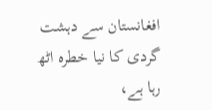افغانستان سے دہشت گردی کا نیا خطرہ اٹھ رہا ہے،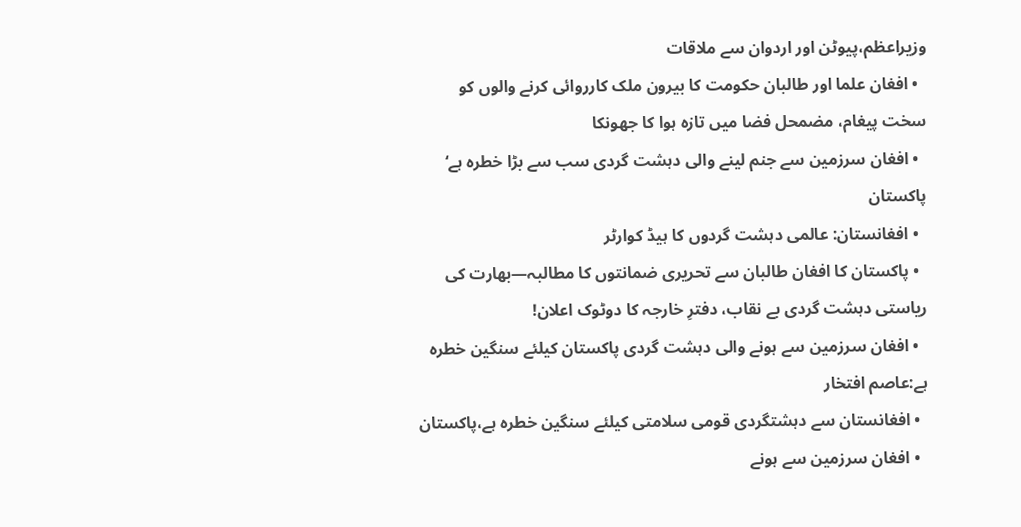وزیراعظم،پیوٹن اور اردوان سے ملاقات
  • افغان علما اور طالبان حکومت کا بیرون ملک کارروائی کرنے والوں کو سخت پیغام، مضمحل فضا میں تازہ ہوا کا جھونکا
  • افغان سرزمین سے جنم لینے والی دہشت گردی سب سے بڑا خطرہ ہے‘ پاکستان
  • افغانستان: عالمی دہشت گردوں کا ہیڈ کوارٹر
  • پاکستان کا افغان طالبان سے تحریری ضمانتوں کا مطالبہ—بھارت کی ریاستی دہشت گردی بے نقاب، دفترِ خارجہ کا دوٹوک اعلان!
  • افغان سرزمین سے ہونے والی دہشت گردی پاکستان کیلئے سنگین خطرہ ہے:عاصم افتخار
  • افغانستان سے دہشتگردی قومی سلامتی کیلئے سنگین خطرہ ہے،پاکستان
  • افغان سرزمین سے ہونے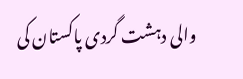والی دہشت گردی پاکستان کی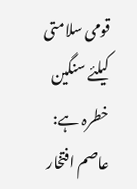قومی سلامتی کیلئے سنگین خطرہ ہے: عاصم افتخار